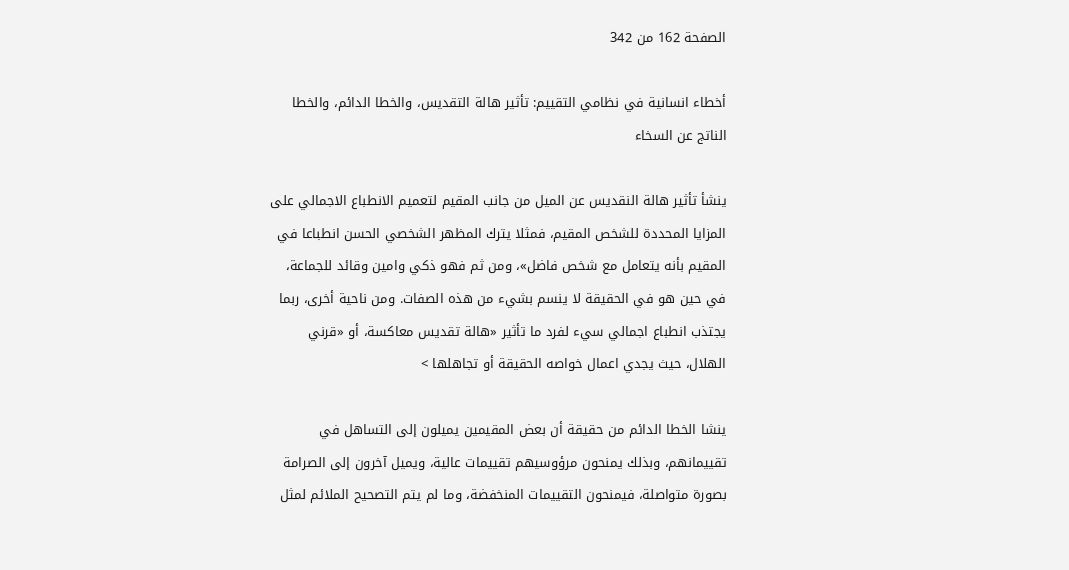الصفحة 162 من 342

أخطاء انسانية في نظامي التقييم: تأثير هالة التقديس، والخطا الدائم، والخطا الناتج عن السخاء

ينشأ تأثير هالة النقديس عن الميل من جانب المقيم لتعميم الانطباع الاجمالي على المزايا المحددة للشخص المقيم، فمثلا يترك المظهر الشخصي الحسن انطباعا في المقيم بأنه يتعامل مع شخص فاضل»، ومن ثم فهو ذكي وامين وقائد للجماعة، في حين هو في الحقيقة لا ينسم بشيء من هذه الصفات. ومن ناحية أخرى، ربما يجتذب انطباع اجمالي سيء لفرد ما تأثير «هالة تقديس معاكسة، أو «قرني الهلال، حيث يجدي اعمال خواصه الحقيقة أو تجاهلها >

ينشا الخطا الدائم من حقيقة أن بعض المقيمين يميلون إلى التساهل في تقييمانهم، وبذلك يمنحون مرؤوسيهم تقييمات عالية، ويميل آخرون إلى الصرامة بصورة متواصلة، فيمنحون التقييمات المنخفضة، وما لم يتم التصحيح الملائم لمثل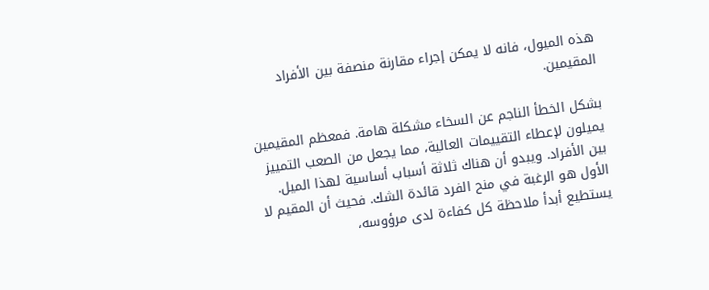هذه الميول، فانه لا يمكن إجراء مقارنة منصفة بين الأفراد المقيمين.

بشكل الخطأ الناجم عن السخاء مشكلة هامة. فمعظم المقيمين يميلون لإعطاء التقييمات العالية، مما يجعل من الصعب التمييز بين الأفراد. ويبدو أن هناك ثلاثة أسباب أساسية لهذا الميل. الأول هو الرغبة في منح الفرد قائدة الشك. فحيث أن المقيم لا يستطيع أبدأ ملاحظة كل كفاءة لدى مرؤوسه،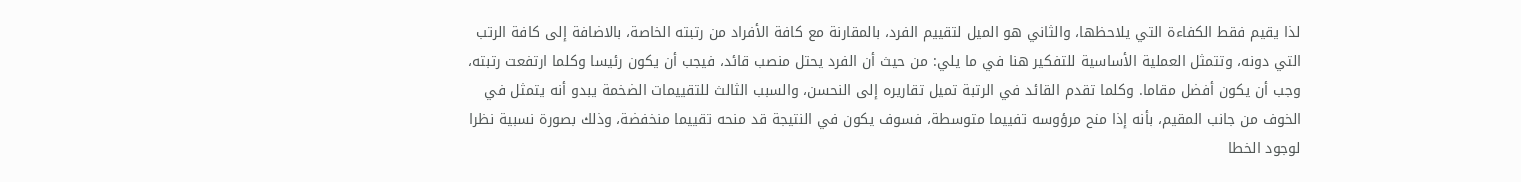لذا يقيم فقط الكفاءة التي يلاحظها، والثاني هو الميل لتقييم الفرد، بالمقارنة مع كافة الأفراد من رتبته الخاصة، بالاضافة إلى كافة الرتب التي دونه، وتتمثل العملية الأساسية للتفكير هنا في ما يلي: من حيث أن الفرد يحتل منصب قائد، فيجب أن يكون رئيسا وكلما ارتفعت رتبته، وجب أن يكون أفضل مقاما. وكلما تقدم القائد في الرتبة تميل تقاريره إلى النحسن، والسبب الثالث للتقييمات الضخمة يبدو أنه يتمثل في الخوف من جانب المقيم، بأنه إذا منح مرؤوسه تفييما متوسطة، فسوف يكون في النتيجة قد منحه تقييما منخفضة، وذلك بصورة نسبية نظرا لوجود الخطا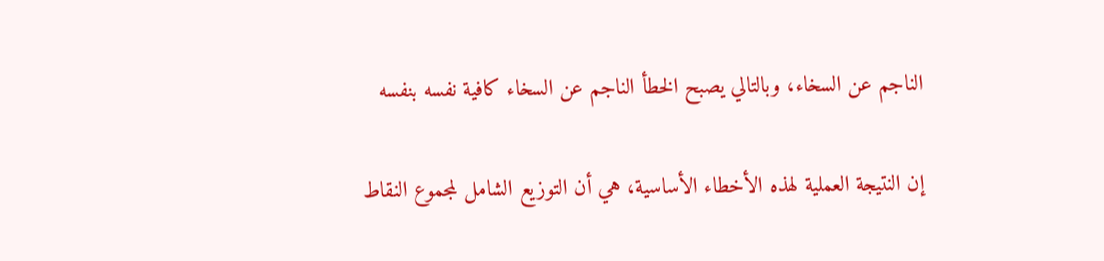الناجم عن السخاء، وبالتالي يصبح الخطأ الناجم عن السخاء كافية نفسه بنفسه

إن النتيجة العملية لهذه الأخطاء الأساسية، هي أن التوزيع الشامل لمجموع النقاط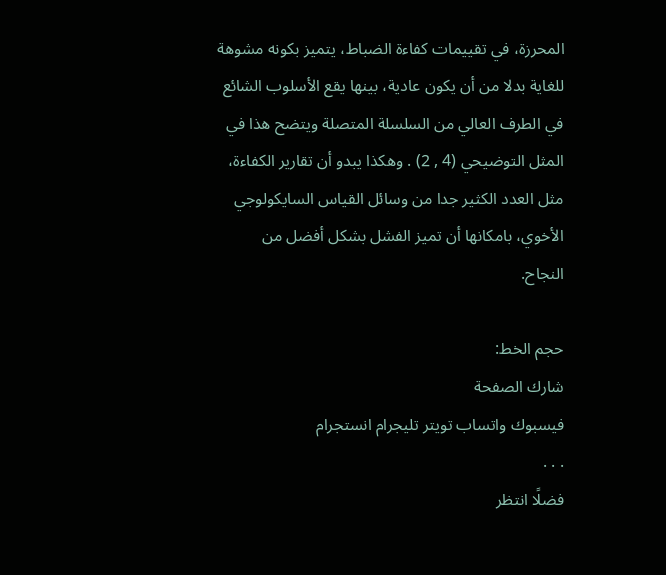المحرزة، في تقييمات كفاءة الضباط، يتميز بكونه مشوهة للغاية بدلا من أن يكون عادية، بينها يقع الأسلوب الشائع في الطرف العالي من السلسلة المتصلة ويتضح هذا في المثل التوضيحي (4 , 2) . وهكذا يبدو أن تقارير الكفاءة، مثل العدد الكثير جدا من وسائل القياس السايكولوجي الأخوي، بامكانها أن تميز الفشل بشكل أفضل من النجاح.

حجم الخط:
شارك الصفحة
فيسبوك واتساب تويتر تليجرام انستجرام
. . .
فضلًا انتظر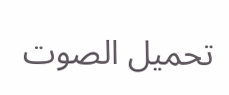تحميل الصوت